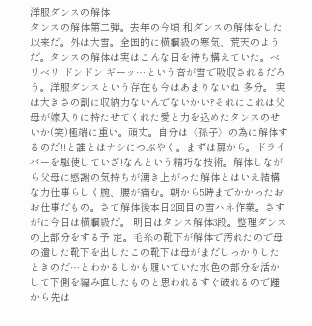洋服ダンスの解体
タンスの解体第二弾。去年の今頃 和ダンスの解体をした以来だ。外は大雪。全国的に横綱級の寒気、荒天のようだ。タンスの解体は実はこんな日を待ち構えていた。ベリベリ ドンドン ギーッ…という音が雪で吸収されるだろう。洋服ダンスという存在も今はあまりないね 多分。 実は大きさの割に収納力ないんでないかい?それにこれは父母が嫁入りに持たせてくれた愛と力を込めたタンスのせいか(笑)極端に重い。頑丈。自分は〈孫子〉の為に解体するのだ!!と誰とはナシにつぶやく。まずは扉から。ドライバーを駆使していざ!なんという精巧な技術。解体しながら父母に感謝の気持ちが湧き上がった解体とはいえ結構な力仕事らしく腕、腰が痛む。朝から5時までかかったおお仕事だもの。さて解体後本日2回目の雪ハネ作業。さすがに今日は横綱級だ。 明日はタンス解体3段。整理ダンスの上部分をする予 定。毛糸の靴下が解体で汚れたので母の遺した靴下を出したこの靴下は母がまだしっかりしたときのだ…とわかるしかも履いていた水色の部分を活かして下側を編み直したものと思われるすぐ破れるので踵から先は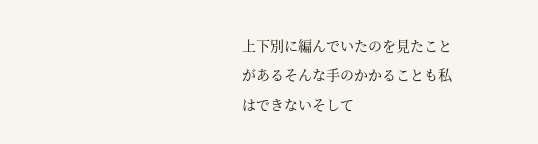上下別に編んでいたのを見たことがあるそんな手のかかることも私はできないそして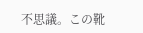不思議。この靴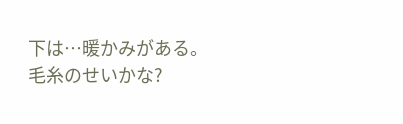下は…暖かみがある。毛糸のせいかな?